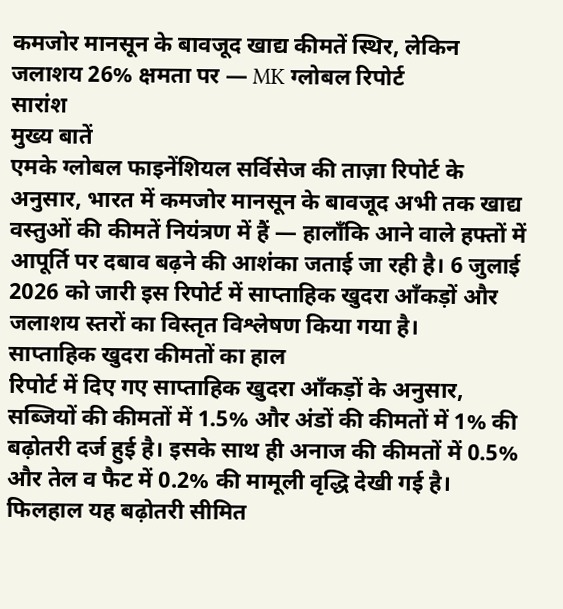कमजोर मानसून के बावजूद खाद्य कीमतें स्थिर, लेकिन जलाशय 26% क्षमता पर — MK ग्लोबल रिपोर्ट
सारांश
मुख्य बातें
एमके ग्लोबल फाइनेंशियल सर्विसेज की ताज़ा रिपोर्ट के अनुसार, भारत में कमजोर मानसून के बावजूद अभी तक खाद्य वस्तुओं की कीमतें नियंत्रण में हैं — हालाँकि आने वाले हफ्तों में आपूर्ति पर दबाव बढ़ने की आशंका जताई जा रही है। 6 जुलाई 2026 को जारी इस रिपोर्ट में साप्ताहिक खुदरा आँकड़ों और जलाशय स्तरों का विस्तृत विश्लेषण किया गया है।
साप्ताहिक खुदरा कीमतों का हाल
रिपोर्ट में दिए गए साप्ताहिक खुदरा आँकड़ों के अनुसार, सब्जियों की कीमतों में 1.5% और अंडों की कीमतों में 1% की बढ़ोतरी दर्ज हुई है। इसके साथ ही अनाज की कीमतों में 0.5% और तेल व फैट में 0.2% की मामूली वृद्धि देखी गई है। फिलहाल यह बढ़ोतरी सीमित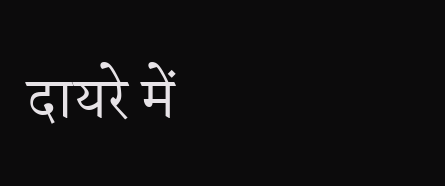दायरे में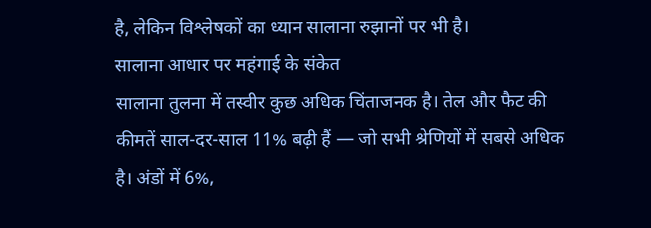है, लेकिन विश्लेषकों का ध्यान सालाना रुझानों पर भी है।
सालाना आधार पर महंगाई के संकेत
सालाना तुलना में तस्वीर कुछ अधिक चिंताजनक है। तेल और फैट की कीमतें साल-दर-साल 11% बढ़ी हैं — जो सभी श्रेणियों में सबसे अधिक है। अंडों में 6%,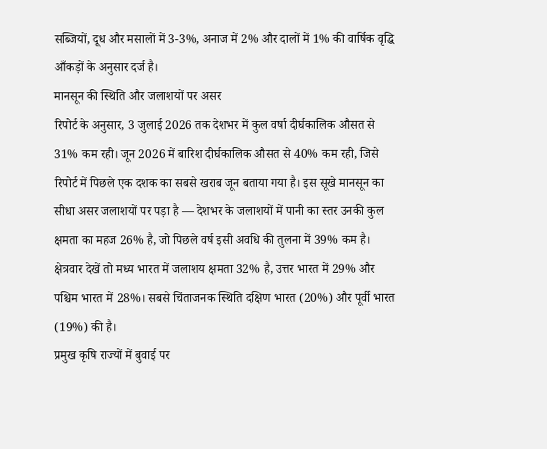सब्जियों, दूध और मसालों में 3-3%, अनाज में 2% और दालों में 1% की वार्षिक वृद्धि आँकड़ों के अनुसार दर्ज है।
मानसून की स्थिति और जलाशयों पर असर
रिपोर्ट के अनुसार, 3 जुलाई 2026 तक देशभर में कुल वर्षा दीर्घकालिक औसत से 31% कम रही। जून 2026 में बारिश दीर्घकालिक औसत से 40% कम रही, जिसे रिपोर्ट में पिछले एक दशक का सबसे खराब जून बताया गया है। इस सूखे मानसून का सीधा असर जलाशयों पर पड़ा है — देशभर के जलाशयों में पानी का स्तर उनकी कुल क्षमता का महज 26% है, जो पिछले वर्ष इसी अवधि की तुलना में 39% कम है।
क्षेत्रवार देखें तो मध्य भारत में जलाशय क्षमता 32% है, उत्तर भारत में 29% और पश्चिम भारत में 28%। सबसे चिंताजनक स्थिति दक्षिण भारत (20%) और पूर्वी भारत (19%) की है।
प्रमुख कृषि राज्यों में बुवाई पर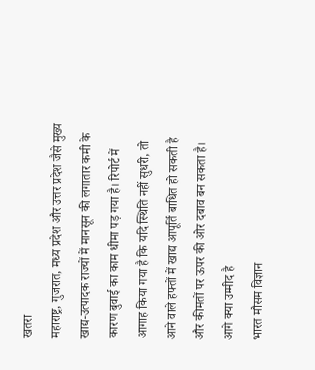खतरा
महाराष्ट्र, गुजरात, मध्य प्रदेश और उत्तर प्रदेश जैसे मुख्य खाद्य-उत्पादक राज्यों में मानसून की लगातार कमी के कारण बुवाई का काम धीमा पड़ गया है। रिपोर्ट में आगाह किया गया है कि यदि स्थिति नहीं सुधरी, तो आने वाले हफ्तों में खाद्य आपूर्ति बाधित हो सकती है और कीमतों पर ऊपर की ओर दबाव बन सकता है।
आगे क्या उम्मीद है
भारत मौसम विज्ञान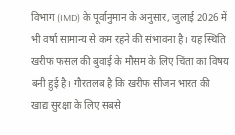विभाग (IMD) के पूर्वानुमान के अनुसार, जुलाई 2026 में भी वर्षा सामान्य से कम रहने की संभावना है। यह स्थिति खरीफ फसल की बुवाई के मौसम के लिए चिंता का विषय बनी हुई है। गौरतलब है कि खरीफ सीजन भारत की खाद्य सुरक्षा के लिए सबसे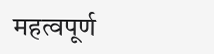महत्वपूर्ण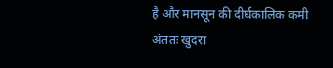है और मानसून की दीर्घकालिक कमी अंततः खुदरा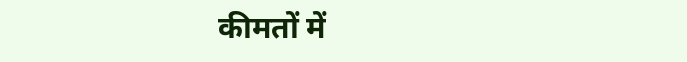कीमतों में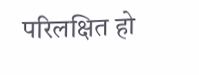परिलक्षित हो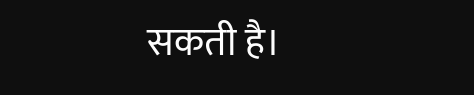सकती है।